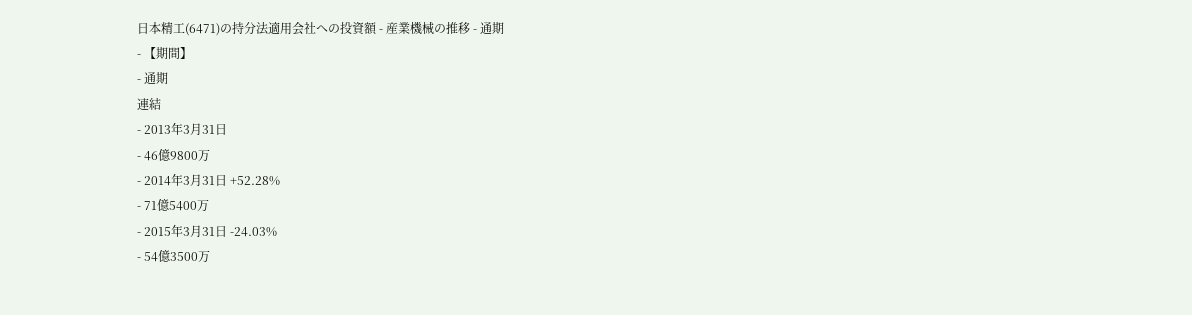日本精工(6471)の持分法適用会社への投資額 - 産業機械の推移 - 通期
- 【期間】
- 通期
連結
- 2013年3月31日
- 46億9800万
- 2014年3月31日 +52.28%
- 71億5400万
- 2015年3月31日 -24.03%
- 54億3500万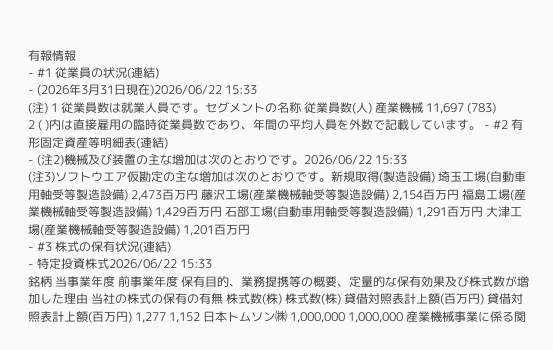有報情報
- #1 従業員の状況(連結)
- (2026年3月31日現在)2026/06/22 15:33
(注) 1 従業員数は就業人員です。セグメントの名称 従業員数(人) 産業機械 11,697 (783)
2 ( )内は直接雇用の臨時従業員数であり、年間の平均人員を外数で記載しています。 - #2 有形固定資産等明細表(連結)
- (注2)機械及び装置の主な増加は次のとおりです。2026/06/22 15:33
(注3)ソフトウエア仮勘定の主な増加は次のとおりです。新規取得(製造設備) 埼玉工場(自動車用軸受等製造設備) 2,473百万円 藤沢工場(産業機械軸受等製造設備) 2,154百万円 福島工場(産業機械軸受等製造設備) 1,429百万円 石部工場(自動車用軸受等製造設備) 1,291百万円 大津工場(産業機械軸受等製造設備) 1,201百万円
- #3 株式の保有状況(連結)
- 特定投資株式2026/06/22 15:33
銘柄 当事業年度 前事業年度 保有目的、業務提携等の概要、定量的な保有効果及び株式数が増加した理由 当社の株式の保有の有無 株式数(株) 株式数(株) 貸借対照表計上額(百万円) 貸借対照表計上額(百万円) 1,277 1,152 日本トムソン㈱ 1,000,000 1,000,000 産業機械事業に係る関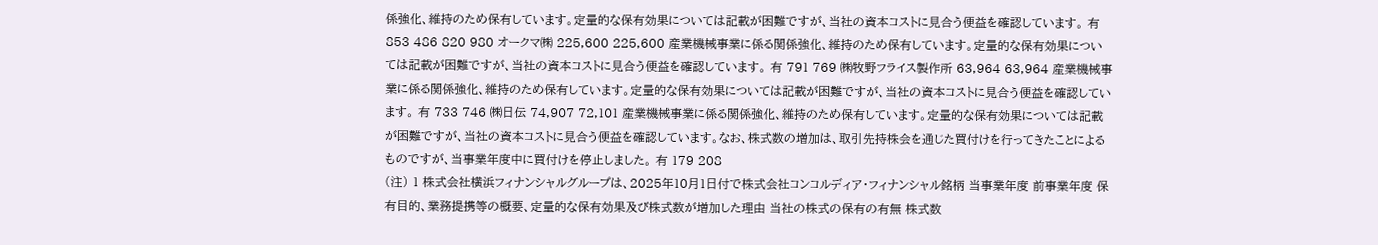係強化、維持のため保有しています。定量的な保有効果については記載が困難ですが、当社の資本コストに見合う便益を確認しています。 有 853 486 820 980 オークマ㈱ 225,600 225,600 産業機械事業に係る関係強化、維持のため保有しています。定量的な保有効果については記載が困難ですが、当社の資本コストに見合う便益を確認しています。 有 791 769 ㈱牧野フライス製作所 63,964 63,964 産業機械事業に係る関係強化、維持のため保有しています。定量的な保有効果については記載が困難ですが、当社の資本コストに見合う便益を確認しています。 有 733 746 ㈱日伝 74,907 72,101 産業機械事業に係る関係強化、維持のため保有しています。定量的な保有効果については記載が困難ですが、当社の資本コストに見合う便益を確認しています。なお、株式数の増加は、取引先持株会を通じた買付けを行ってきたことによるものですが、当事業年度中に買付けを停止しました。 有 179 208
(注) 1 株式会社横浜フィナンシャルグループは、2025年10月1日付で株式会社コンコルディア・フィナンシャル銘柄 当事業年度 前事業年度 保有目的、業務提携等の概要、定量的な保有効果及び株式数が増加した理由 当社の株式の保有の有無 株式数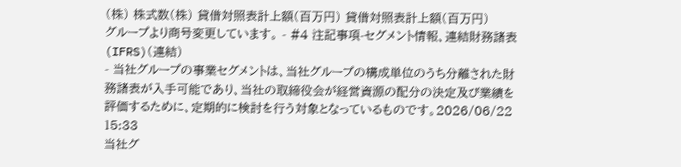(株) 株式数(株) 貸借対照表計上額(百万円) 貸借対照表計上額(百万円)
グループより商号変更しています。 - #4 注記事項-セグメント情報、連結財務諸表(IFRS)(連結)
- 当社グループの事業セグメントは、当社グループの構成単位のうち分離された財務諸表が入手可能であり、当社の取締役会が経営資源の配分の決定及び業績を評価するために、定期的に検討を行う対象となっているものです。2026/06/22 15:33
当社グ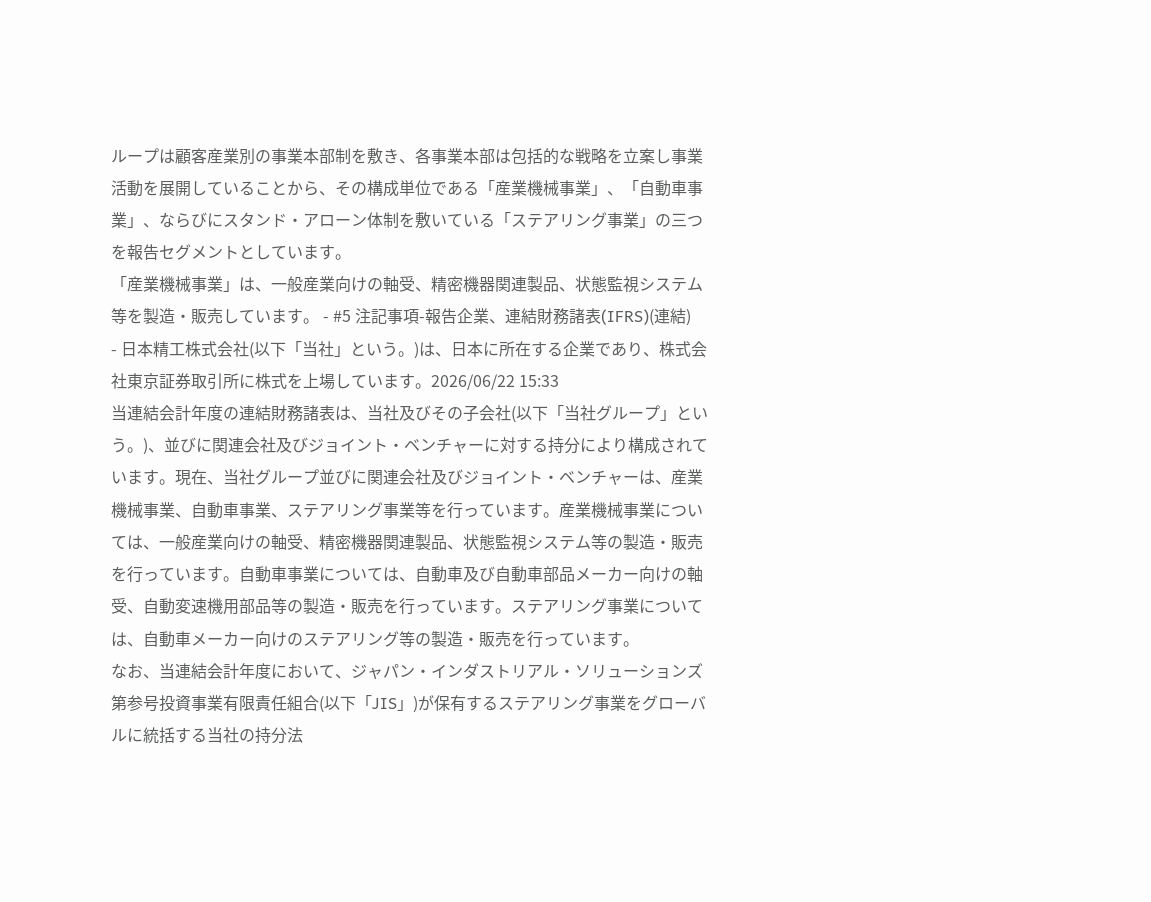ループは顧客産業別の事業本部制を敷き、各事業本部は包括的な戦略を立案し事業活動を展開していることから、その構成単位である「産業機械事業」、「自動車事業」、ならびにスタンド・アローン体制を敷いている「ステアリング事業」の三つを報告セグメントとしています。
「産業機械事業」は、一般産業向けの軸受、精密機器関連製品、状態監視システム等を製造・販売しています。 - #5 注記事項-報告企業、連結財務諸表(IFRS)(連結)
- 日本精工株式会社(以下「当社」という。)は、日本に所在する企業であり、株式会社東京証券取引所に株式を上場しています。2026/06/22 15:33
当連結会計年度の連結財務諸表は、当社及びその子会社(以下「当社グループ」という。)、並びに関連会社及びジョイント・ベンチャーに対する持分により構成されています。現在、当社グループ並びに関連会社及びジョイント・ベンチャーは、産業機械事業、自動車事業、ステアリング事業等を行っています。産業機械事業については、一般産業向けの軸受、精密機器関連製品、状態監視システム等の製造・販売を行っています。自動車事業については、自動車及び自動車部品メーカー向けの軸受、自動変速機用部品等の製造・販売を行っています。ステアリング事業については、自動車メーカー向けのステアリング等の製造・販売を行っています。
なお、当連結会計年度において、ジャパン・インダストリアル・ソリューションズ第参号投資事業有限責任組合(以下「JIS」)が保有するステアリング事業をグローバルに統括する当社の持分法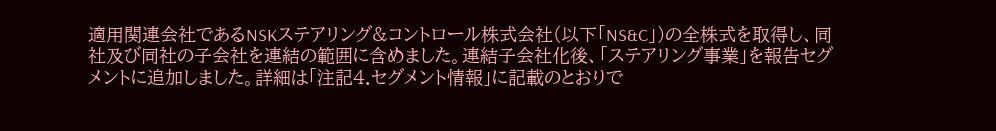適用関連会社であるNSKステアリング&コントロール株式会社(以下「NS&C」)の全株式を取得し、同社及び同社の子会社を連結の範囲に含めました。連結子会社化後、「ステアリング事業」を報告セグメントに追加しました。詳細は「注記4.セグメント情報」に記載のとおりで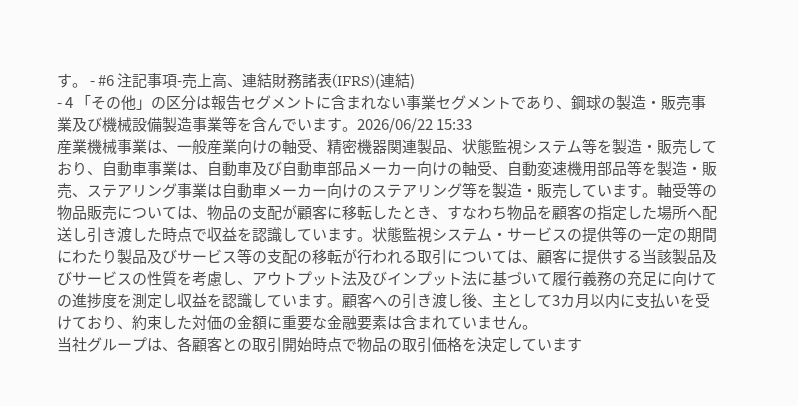す。 - #6 注記事項-売上高、連結財務諸表(IFRS)(連結)
- 4 「その他」の区分は報告セグメントに含まれない事業セグメントであり、鋼球の製造・販売事業及び機械設備製造事業等を含んでいます。2026/06/22 15:33
産業機械事業は、一般産業向けの軸受、精密機器関連製品、状態監視システム等を製造・販売しており、自動車事業は、自動車及び自動車部品メーカー向けの軸受、自動変速機用部品等を製造・販売、ステアリング事業は自動車メーカー向けのステアリング等を製造・販売しています。軸受等の物品販売については、物品の支配が顧客に移転したとき、すなわち物品を顧客の指定した場所へ配送し引き渡した時点で収益を認識しています。状態監視システム・サービスの提供等の一定の期間にわたり製品及びサービス等の支配の移転が行われる取引については、顧客に提供する当該製品及びサービスの性質を考慮し、アウトプット法及びインプット法に基づいて履行義務の充足に向けての進捗度を測定し収益を認識しています。顧客への引き渡し後、主として3カ月以内に支払いを受けており、約束した対価の金額に重要な金融要素は含まれていません。
当社グループは、各顧客との取引開始時点で物品の取引価格を決定しています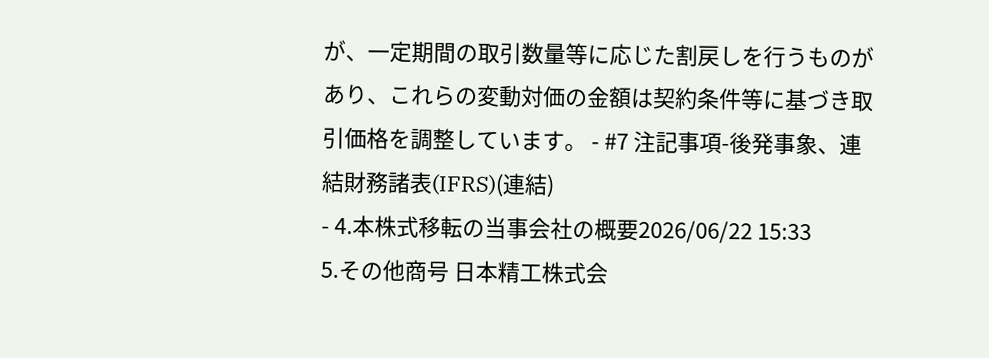が、一定期間の取引数量等に応じた割戻しを行うものがあり、これらの変動対価の金額は契約条件等に基づき取引価格を調整しています。 - #7 注記事項-後発事象、連結財務諸表(IFRS)(連結)
- 4.本株式移転の当事会社の概要2026/06/22 15:33
5.その他商号 日本精工株式会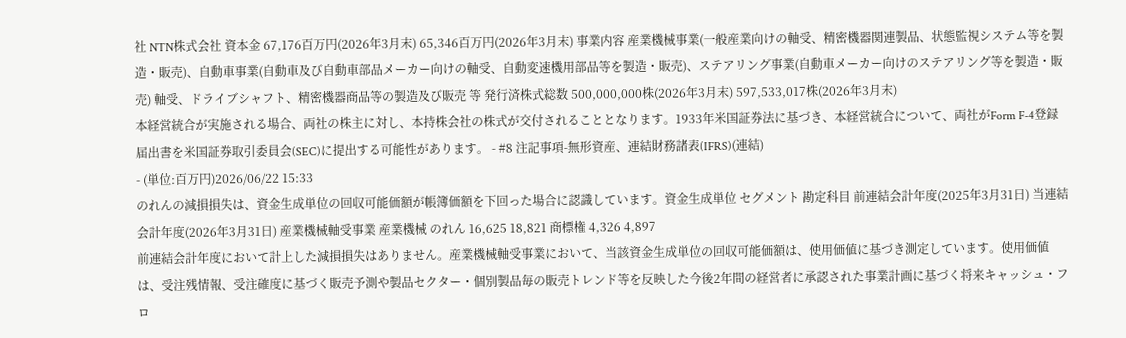社 NTN株式会社 資本金 67,176百万円(2026年3月末) 65,346百万円(2026年3月末) 事業内容 産業機械事業(一般産業向けの軸受、精密機器関連製品、状態監視システム等を製造・販売)、自動車事業(自動車及び自動車部品メーカー向けの軸受、自動変速機用部品等を製造・販売)、ステアリング事業(自動車メーカー向けのステアリング等を製造・販売) 軸受、ドライブシャフト、精密機器商品等の製造及び販売 等 発行済株式総数 500,000,000株(2026年3月末) 597,533,017株(2026年3月末)
本経営統合が実施される場合、両社の株主に対し、本持株会社の株式が交付されることとなります。1933年米国証券法に基づき、本経営統合について、両社がForm F-4登録届出書を米国証券取引委員会(SEC)に提出する可能性があります。 - #8 注記事項-無形資産、連結財務諸表(IFRS)(連結)
- (単位:百万円)2026/06/22 15:33
のれんの減損損失は、資金生成単位の回収可能価額が帳簿価額を下回った場合に認識しています。資金生成単位 セグメント 勘定科目 前連結会計年度(2025年3月31日) 当連結会計年度(2026年3月31日) 産業機械軸受事業 産業機械 のれん 16,625 18,821 商標権 4,326 4,897
前連結会計年度において計上した減損損失はありません。産業機械軸受事業において、当該資金生成単位の回収可能価額は、使用価値に基づき測定しています。使用価値は、受注残情報、受注確度に基づく販売予測や製品セクター・個別製品毎の販売トレンド等を反映した今後2年間の経営者に承認された事業計画に基づく将来キャッシュ・フロ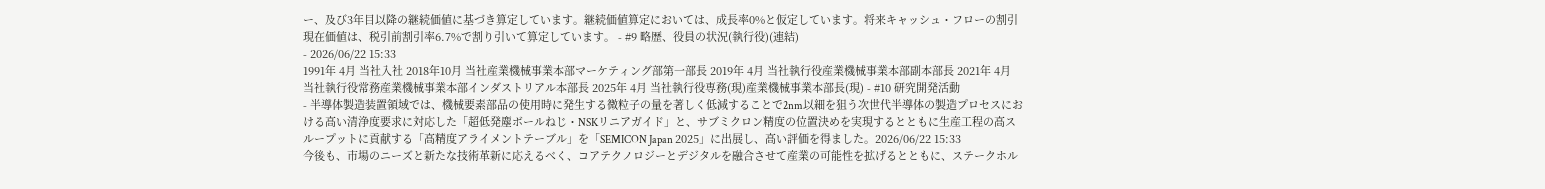ー、及び3年目以降の継続価値に基づき算定しています。継続価値算定においては、成長率0%と仮定しています。将来キャッシュ・フローの割引現在価値は、税引前割引率6.7%で割り引いて算定しています。 - #9 略歴、役員の状況(執行役)(連結)
- 2026/06/22 15:33
1991年 4月 当社入社 2018年10月 当社産業機械事業本部マーケティング部第一部長 2019年 4月 当社執行役産業機械事業本部副本部長 2021年 4月 当社執行役常務産業機械事業本部インダストリアル本部長 2025年 4月 当社執行役専務(現)産業機械事業本部長(現) - #10 研究開発活動
- 半導体製造装置領域では、機械要素部品の使用時に発生する微粒子の量を著しく低減することで2nm以細を狙う次世代半導体の製造プロセスにおける高い清浄度要求に対応した「超低発塵ボールねじ・NSKリニアガイド」と、サブミクロン精度の位置決めを実現するとともに生産工程の高スループットに貢献する「高精度アライメントテーブル」を「SEMICON Japan 2025」に出展し、高い評価を得ました。2026/06/22 15:33
今後も、市場のニーズと新たな技術革新に応えるべく、コアテクノロジーとデジタルを融合させて産業の可能性を拡げるとともに、ステークホル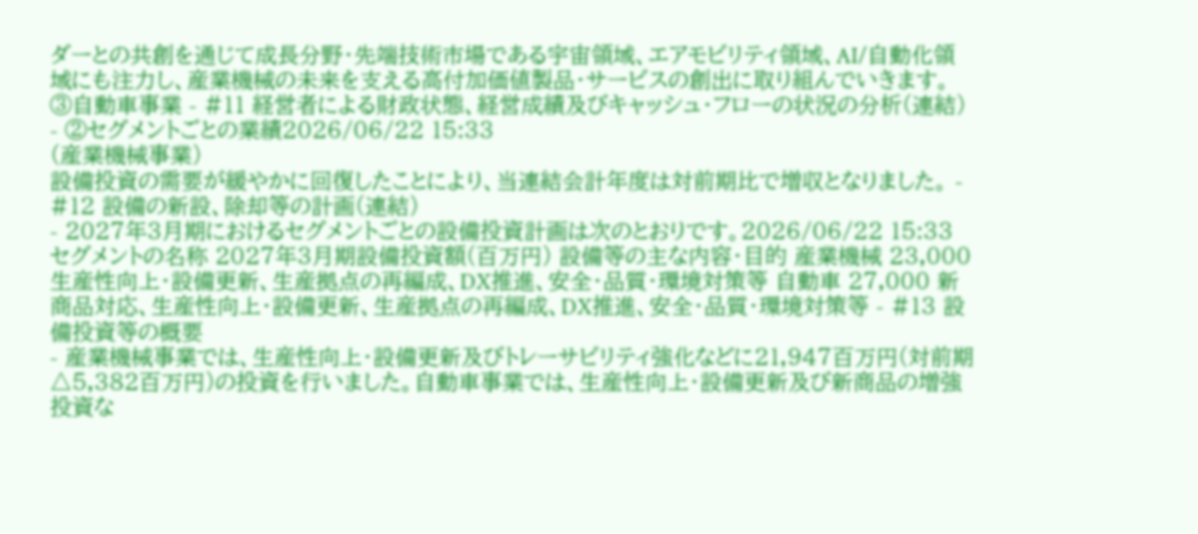ダーとの共創を通じて成長分野・先端技術市場である宇宙領域、エアモビリティ領域、AI/自動化領域にも注力し、産業機械の未来を支える高付加価値製品・サービスの創出に取り組んでいきます。
③自動車事業 - #11 経営者による財政状態、経営成績及びキャッシュ・フローの状況の分析(連結)
- ②セグメントごとの業績2026/06/22 15:33
(産業機械事業)
設備投資の需要が緩やかに回復したことにより、当連結会計年度は対前期比で増収となりました。 - #12 設備の新設、除却等の計画(連結)
- 2027年3月期におけるセグメントごとの設備投資計画は次のとおりです。2026/06/22 15:33
セグメントの名称 2027年3月期設備投資額(百万円) 設備等の主な内容・目的 産業機械 23,000 生産性向上・設備更新、生産拠点の再編成、DX推進、安全・品質・環境対策等 自動車 27,000 新商品対応、生産性向上・設備更新、生産拠点の再編成、DX推進、安全・品質・環境対策等 - #13 設備投資等の概要
- 産業機械事業では、生産性向上・設備更新及びトレーサビリティ強化などに21,947百万円(対前期△5,382百万円)の投資を行いました。自動車事業では、生産性向上・設備更新及び新商品の増強投資な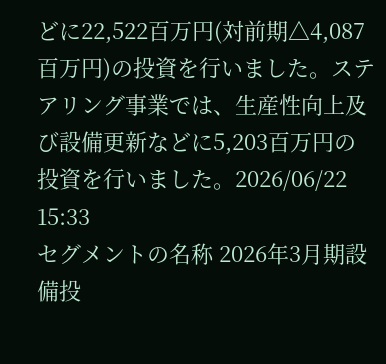どに22,522百万円(対前期△4,087百万円)の投資を行いました。ステアリング事業では、生産性向上及び設備更新などに5,203百万円の投資を行いました。2026/06/22 15:33
セグメントの名称 2026年3月期設備投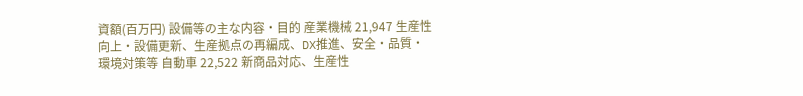資額(百万円) 設備等の主な内容・目的 産業機械 21,947 生産性向上・設備更新、生産拠点の再編成、DX推進、安全・品質・環境対策等 自動車 22,522 新商品対応、生産性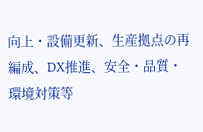向上・設備更新、生産拠点の再編成、DX推進、安全・品質・環境対策等